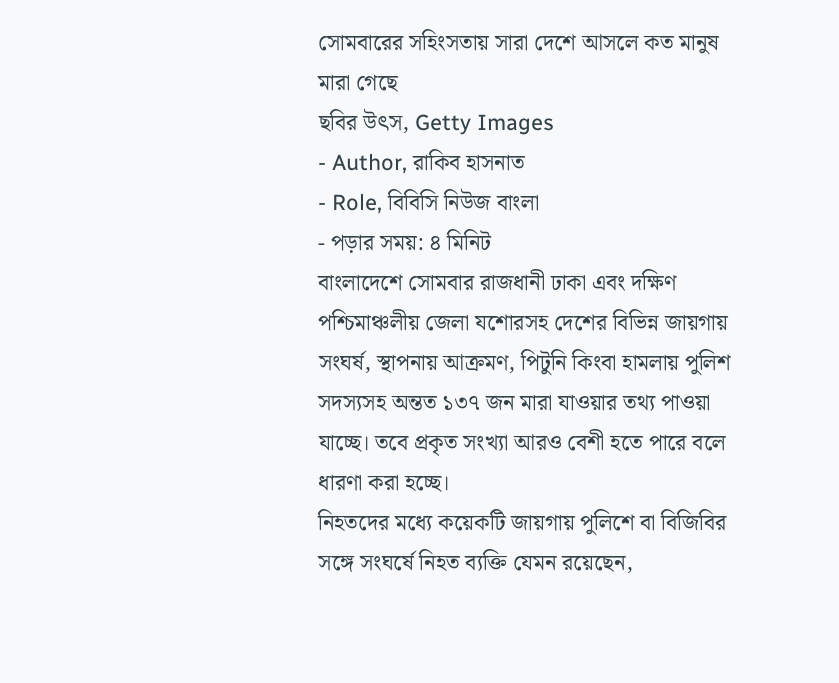সোমবারের সহিংসতায় সারা দেশে আসলে কত মানুষ মারা গেছে
ছবির উৎস, Getty Images
- Author, রাকিব হাসনাত
- Role, বিবিসি নিউজ বাংলা
- পড়ার সময়: ৪ মিনিট
বাংলাদেশে সোমবার রাজধানী ঢাকা এবং দক্ষিণ পশ্চিমাঞ্চলীয় জেলা যশোরসহ দেশের বিভিন্ন জায়গায় সংঘর্ষ, স্থাপনায় আক্রমণ, পিটুনি কিংবা হামলায় পুলিশ সদস্যসহ অন্তত ১৩৭ জন মারা যাওয়ার তথ্য পাওয়া যাচ্ছে। তবে প্রকৃত সংখ্যা আরও বেশী হতে পারে বলে ধারণা করা হচ্ছে।
নিহতদের মধ্যে কয়েকটি জায়গায় পুলিশে বা বিজিবির সঙ্গে সংঘর্ষে নিহত ব্যক্তি যেমন রয়েছেন,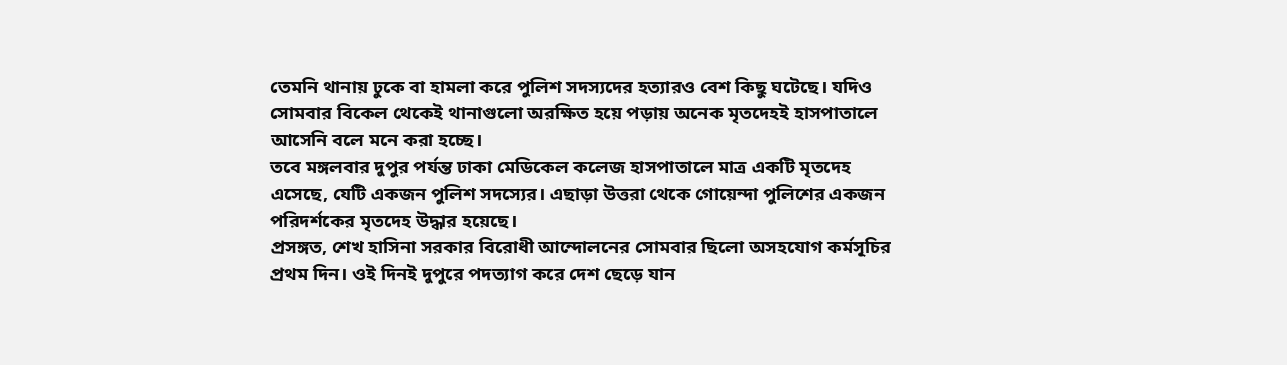তেমনি থানায় ঢুকে বা হামলা করে পুলিশ সদস্যদের হত্যারও বেশ কিছু ঘটেছে। যদিও সোমবার বিকেল থেকেই থানাগুলো অরক্ষিত হয়ে পড়ায় অনেক মৃতদেহই হাসপাতালে আসেনি বলে মনে করা হচ্ছে।
তবে মঙ্গলবার দুপুর পর্যন্ত ঢাকা মেডিকেল কলেজ হাসপাতালে মাত্র একটি মৃতদেহ এসেছে, যেটি একজন পুলিশ সদস্যের। এছাড়া উত্তরা থেকে গোয়েন্দা পুলিশের একজন পরিদর্শকের মৃতদেহ উদ্ধার হয়েছে।
প্রসঙ্গত, শেখ হাসিনা সরকার বিরোধী আন্দোলনের সোমবার ছিলো অসহযোগ কর্মসূচির প্রথম দিন। ওই দিনই দুপুরে পদত্যাগ করে দেশ ছেড়ে যান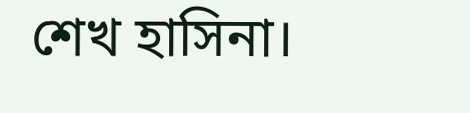শেখ হাসিনা।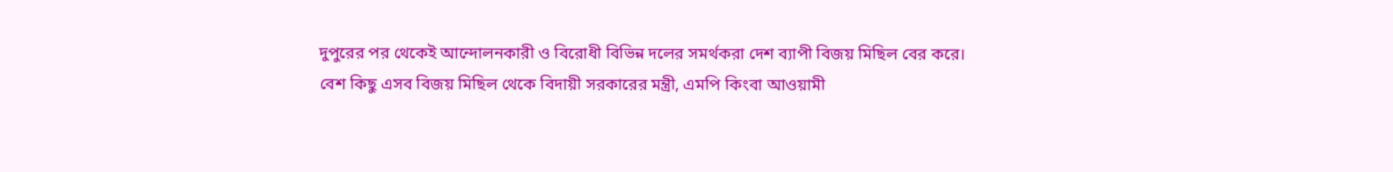দুপুরের পর থেকেই আন্দোলনকারী ও বিরোধী বিভিন্ন দলের সমর্থকরা দেশ ব্যাপী বিজয় মিছিল বের করে।
বেশ কিছু এসব বিজয় মিছিল থেকে বিদায়ী সরকারের মন্ত্রী, এমপি কিংবা আওয়ামী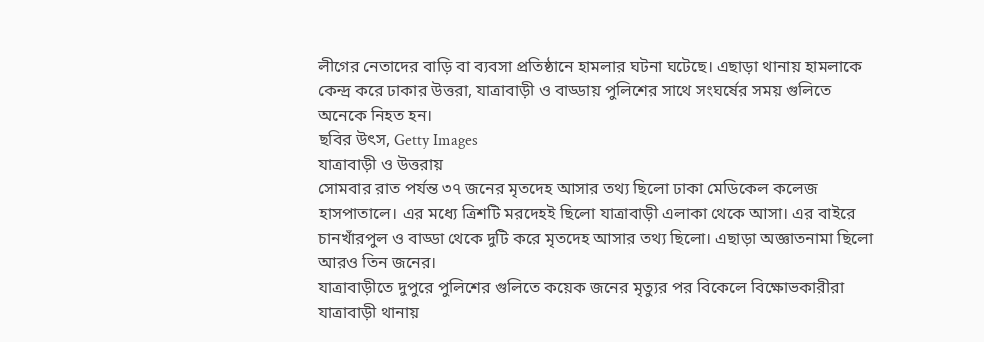লীগের নেতাদের বাড়ি বা ব্যবসা প্রতিষ্ঠানে হামলার ঘটনা ঘটেছে। এছাড়া থানায় হামলাকে কেন্দ্র করে ঢাকার উত্তরা, যাত্রাবাড়ী ও বাড্ডায় পুলিশের সাথে সংঘর্ষের সময় গুলিতে অনেকে নিহত হন।
ছবির উৎস, Getty Images
যাত্রাবাড়ী ও উত্তরায়
সোমবার রাত পর্যন্ত ৩৭ জনের মৃতদেহ আসার তথ্য ছিলো ঢাকা মেডিকেল কলেজ হাসপাতালে। এর মধ্যে ত্রিশটি মরদেহই ছিলো যাত্রাবাড়ী এলাকা থেকে আসা। এর বাইরে চানখাঁরপুল ও বাড্ডা থেকে দুটি করে মৃতদেহ আসার তথ্য ছিলো। এছাড়া অজ্ঞাতনামা ছিলো আরও তিন জনের।
যাত্রাবাড়ীতে দুপুরে পুলিশের গুলিতে কয়েক জনের মৃত্যুর পর বিকেলে বিক্ষোভকারীরা যাত্রাবাড়ী থানায়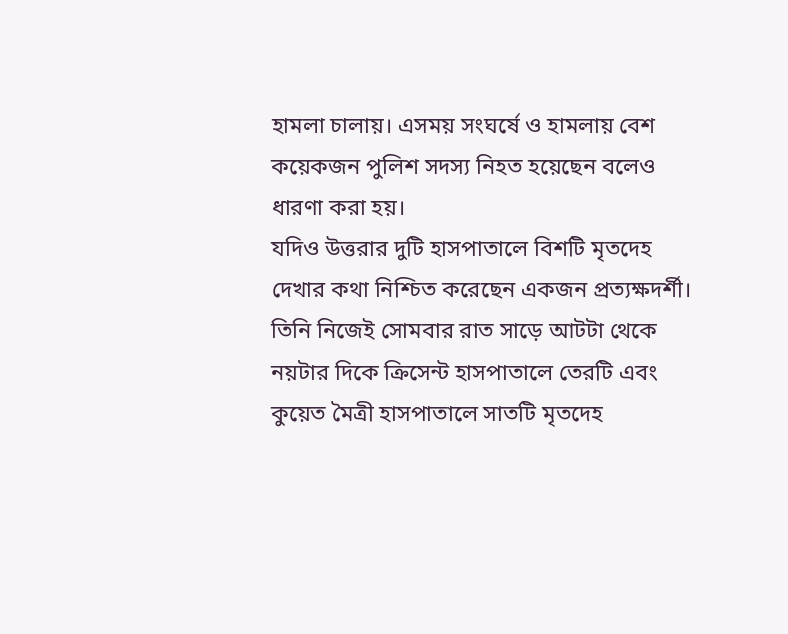হামলা চালায়। এসময় সংঘর্ষে ও হামলায় বেশ কয়েকজন পুলিশ সদস্য নিহত হয়েছেন বলেও ধারণা করা হয়।
যদিও উত্তরার দুটি হাসপাতালে বিশটি মৃতদেহ দেখার কথা নিশ্চিত করেছেন একজন প্রত্যক্ষদর্শী। তিনি নিজেই সোমবার রাত সাড়ে আটটা থেকে নয়টার দিকে ক্রিসেন্ট হাসপাতালে তেরটি এবং কুয়েত মৈত্রী হাসপাতালে সাতটি মৃতদেহ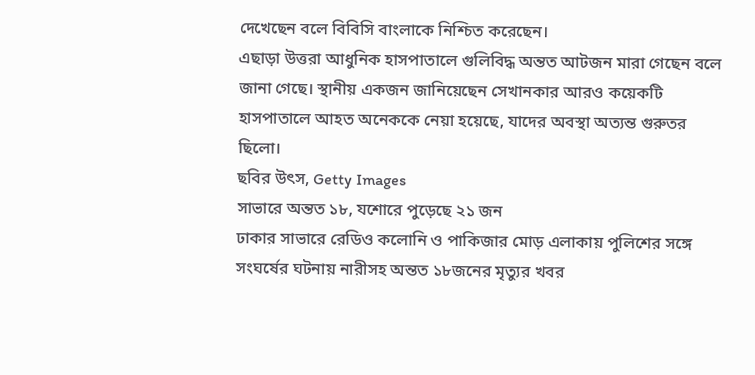দেখেছেন বলে বিবিসি বাংলাকে নিশ্চিত করেছেন।
এছাড়া উত্তরা আধুনিক হাসপাতালে গুলিবিদ্ধ অন্তত আটজন মারা গেছেন বলে জানা গেছে। স্থানীয় একজন জানিয়েছেন সেখানকার আরও কয়েকটি হাসপাতালে আহত অনেককে নেয়া হয়েছে, যাদের অবস্থা অত্যন্ত গুরুতর ছিলো।
ছবির উৎস, Getty Images
সাভারে অন্তত ১৮, যশোরে পুড়েছে ২১ জন
ঢাকার সাভারে রেডিও কলোনি ও পাকিজার মোড় এলাকায় পুলিশের সঙ্গে সংঘর্ষের ঘটনায় নারীসহ অন্তত ১৮জনের মৃত্যুর খবর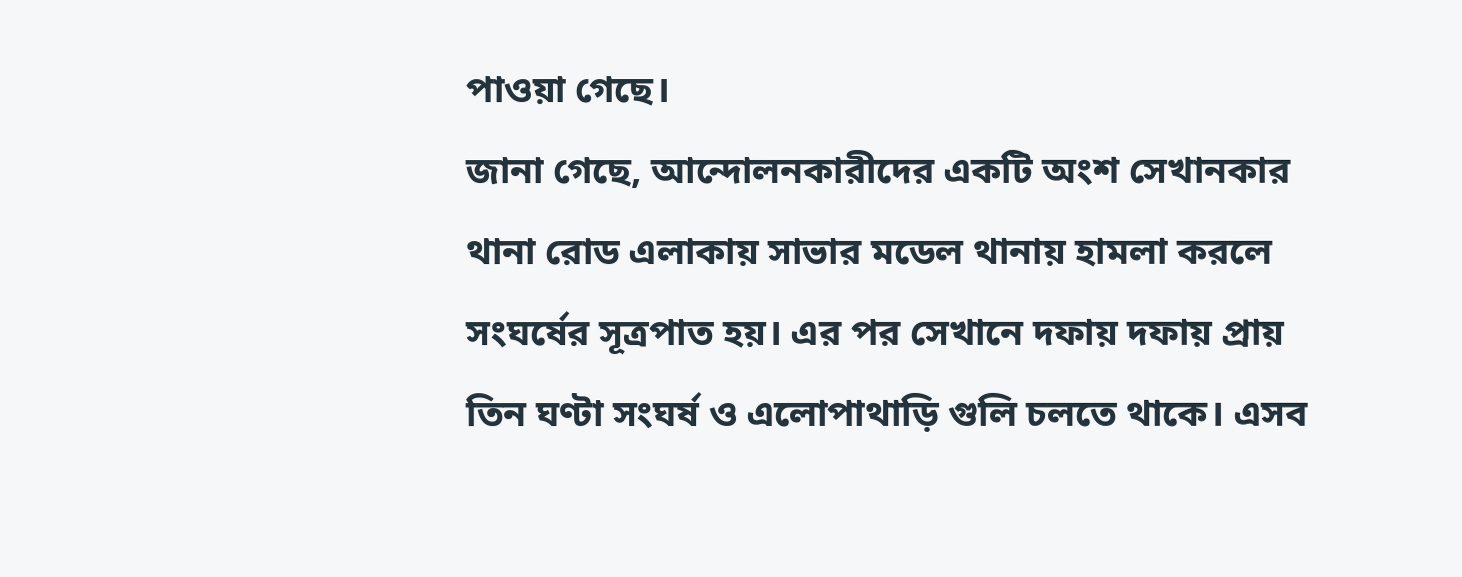পাওয়া গেছে।
জানা গেছে, আন্দোলনকারীদের একটি অংশ সেখানকার থানা রোড এলাকায় সাভার মডেল থানায় হামলা করলে সংঘর্ষের সূত্রপাত হয়। এর পর সেখানে দফায় দফায় প্রায় তিন ঘণ্টা সংঘর্ষ ও এলোপাথাড়ি গুলি চলতে থাকে। এসব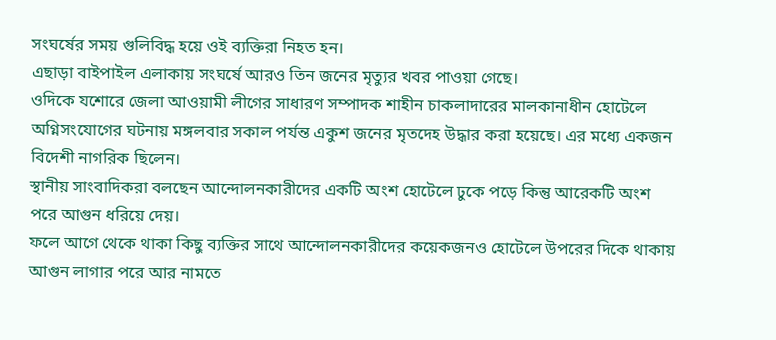সংঘর্ষের সময় গুলিবিদ্ধ হয়ে ওই ব্যক্তিরা নিহত হন।
এছাড়া বাইপাইল এলাকায় সংঘর্ষে আরও তিন জনের মৃত্যুর খবর পাওয়া গেছে।
ওদিকে যশোরে জেলা আওয়ামী লীগের সাধারণ সম্পাদক শাহীন চাকলাদারের মালকানাধীন হোটেলে অগ্নিসংযোগের ঘটনায় মঙ্গলবার সকাল পর্যন্ত একুশ জনের মৃতদেহ উদ্ধার করা হয়েছে। এর মধ্যে একজন বিদেশী নাগরিক ছিলেন।
স্থানীয় সাংবাদিকরা বলছেন আন্দোলনকারীদের একটি অংশ হোটেলে ঢুকে পড়ে কিন্তু আরেকটি অংশ পরে আগুন ধরিয়ে দেয়।
ফলে আগে থেকে থাকা কিছু ব্যক্তির সাথে আন্দোলনকারীদের কয়েকজনও হোটেলে উপরের দিকে থাকায় আগুন লাগার পরে আর নামতে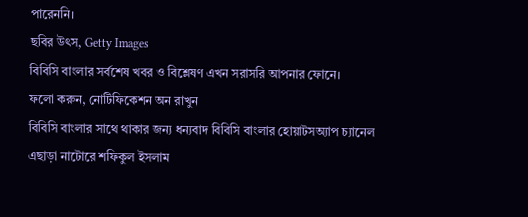পারেননি।
ছবির উৎস, Getty Images
বিবিসি বাংলার সর্বশেষ খবর ও বিশ্লেষণ এখন সরাসরি আপনার ফোনে।
ফলো করুন, নোটিফিকেশন অন রাখুন
বিবিসি বাংলার সাথে থাকার জন্য ধন্যবাদ বিবিসি বাংলার হোয়াটসঅ্যাপ চ্যানেল
এছাড়া নাটোরে শফিকুল ইসলাম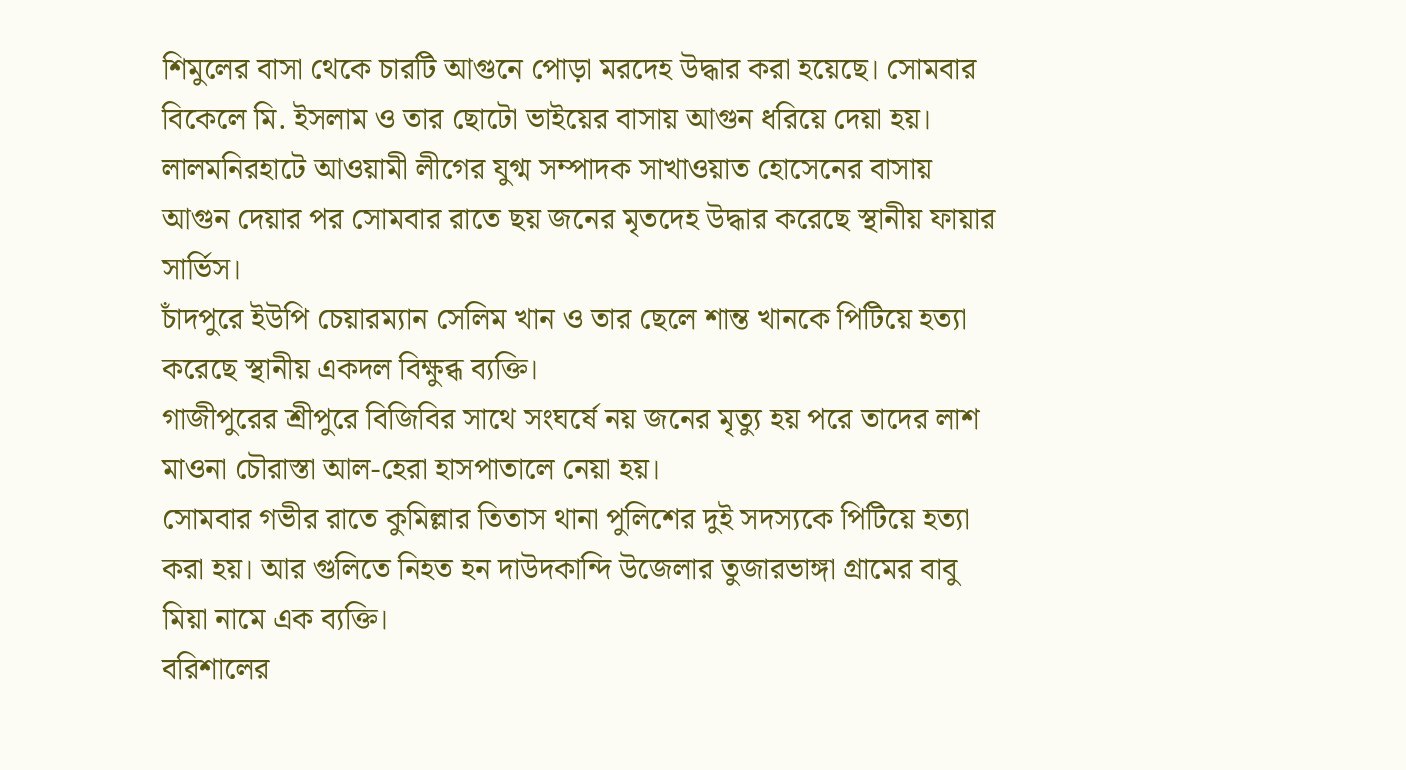শিমুলের বাসা থেকে চারটি আগুনে পোড়া মরদেহ উদ্ধার করা হয়েছে। সোমবার বিকেলে মি. ইসলাম ও তার ছোটো ভাইয়ের বাসায় আগুন ধরিয়ে দেয়া হয়।
লালমনিরহাটে আওয়ামী লীগের যুগ্ম সম্পাদক সাখাওয়াত হোসেনের বাসায় আগুন দেয়ার পর সোমবার রাতে ছয় জনের মৃতদেহ উদ্ধার করেছে স্থানীয় ফায়ার সার্ভিস।
চাঁদপুরে ইউপি চেয়ারম্যান সেলিম খান ও তার ছেলে শান্ত খানকে পিটিয়ে হত্যা করেছে স্থানীয় একদল বিক্ষুব্ধ ব্যক্তি।
গাজীপুরের শ্রীপুরে বিজিবির সাথে সংঘর্ষে নয় জনের মৃত্যু হয় পরে তাদের লাশ মাওনা চৌরাস্তা আল-হেরা হাসপাতালে নেয়া হয়।
সোমবার গভীর রাতে কুমিল্লার তিতাস থানা পুলিশের দুই সদস্যকে পিটিয়ে হত্যা করা হয়। আর গুলিতে নিহত হন দাউদকান্দি উজেলার তুজারভাঙ্গা গ্রামের বাবু মিয়া নামে এক ব্যক্তি।
বরিশালের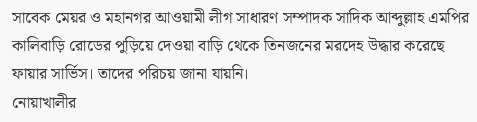সাবেক মেয়র ও মহানগর আওয়ামী লীগ সাধারণ সম্পাদক সাদিক আব্দুল্লাহ এমপির কালিবাড়ি রোডের পুড়িয়ে দেওয়া বাড়ি থেকে তিনজনের মরদেহ উদ্ধার করেছে ফায়ার সার্ভিস। তাদের পরিচয় জানা যায়নি।
নোয়াখালীর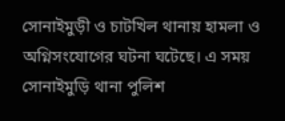সোনাইমুড়ী ও চাটখিল থানায় হামলা ও অগ্নিসংযোগের ঘটনা ঘটেছে। এ সময় সোনাইমুড়ি থানা পুলিশ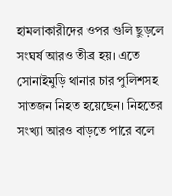হামলাকারীদের ওপর গুলি ছুড়লে সংঘর্ষ আরও তীব্র হয়। এতে সোনাইমুড়ি থানার চার পুলিশসহ সাতজন নিহত হয়েছেন। নিহতের সংখ্যা আরও বাড়তে পারে বলে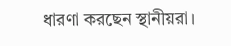ধারণা করছেন স্থানীয়রা।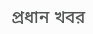প্রধান খবর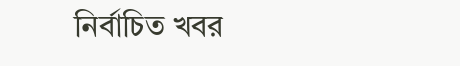নির্বাচিত খবর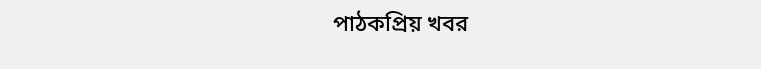পাঠকপ্রিয় খবর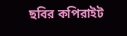ছবির কপিরাইট